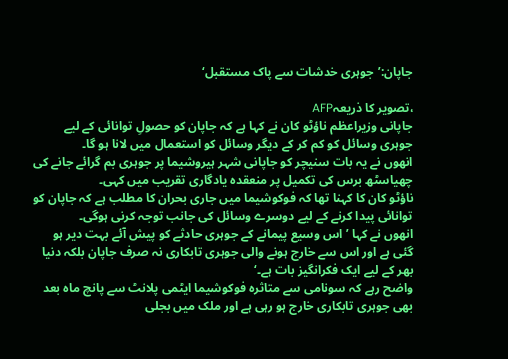جاپان:’جوہری خدشات سے پاک مستقبل‘

،تصویر کا ذریعہAFP
جاپانی وزیراعظم ناؤٹو کان نے کہا ہے کہ جاپان کو حصولِ توانائی کے لیے جوہری وسائل کو کم کر کے دیگر وسائل کو استعمال میں لانا ہو گا۔
انھوں نے یہ بات سنیچر کو جاپانی شہر ہیروشیما پر جوہری بم گرائے جانے کی چھیاسٹھ برس کی تکمیل پر منعقدہ یادگاری تقریب میں کہی۔
ناؤٹو کان کا کہنا تھا کہ فوکوشیما میں جاری بحران کا مطلب ہے کہ جاپان کو توانائی پیدا کرنے کے لیے دوسرے وسائل کی جانب توجہ کرنی ہوگی۔
انھوں نے کہا ’اس وسیع پیمانے کے جوہری حادثے کو پیش آئے بہت دیر ہو گئی ہے اور اس سے خارج ہونے والی جوہری تابکاری نہ صرف جاپان بلکہ دنیا بھر کے لیے ایک فکرانگیز بات ہے۔‘
واضح رہے کہ سونامی سے متاثرہ فوکوشیما ایٹمی پلانٹ سے پانچ ماہ بعد بھی جوہری تابکاری خارج ہو رہی ہے اور ملک میں بجلی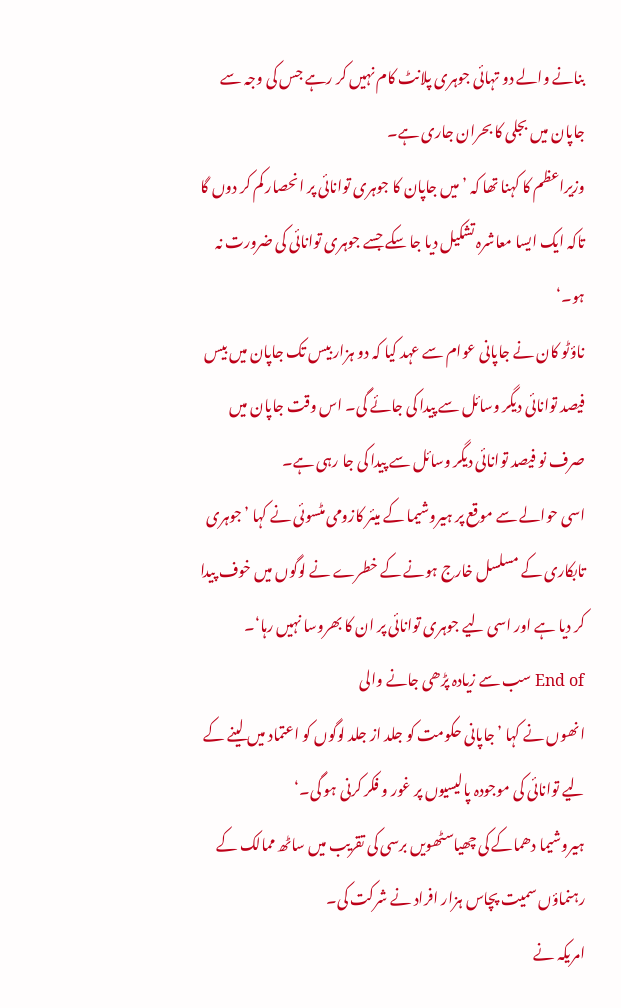بنانے والے دو تہائی جوہری پلانٹ کام نہیں کر رہے جس کی وجہ سے جاپان میں بجلی کا بحران جاری ہے۔
وزیراعظم کا کہنا تھا کہ ’میں جاپان کا جوہری توانائی پر انحصار کم کر دوں گا تاکہ ایک ایسا معاشرہ تشکیل دیا جا سکے جسے جوہری توانائی کی ضرورت نہ ہو۔‘
ناؤٹو کان نے جاپانی عوام سے عہد کیا کہ دو ہزار بیس تک جاپان میں بیس فیصد توانائی دیگر وسائل سے پیدا کی جائے گی۔ اس وقت جاپان میں صرف نو فیصد توانائی دیگر وسائل سے پیدا کی جا رہی ہے۔
اسی حوالے سے موقع پر ہیروشیما کے میئر کازومی مٹسوئی نے کہا ’جوہری تابکاری کے مسلسل خارج ہونے کے خطرے نے لوگوں میں خوف پیدا کر دیا ہے اور اسی لیے جوہری توانائی پر ان کا بھروسا نہیں رہا‘۔
End of سب سے زیادہ پڑھی جانے والی
انھوں نے کہا ’جاپانی حکومت کو جلد از جلد لوگوں کو اعتماد میں لینے کے لیے توانائی کی موجودہ پالیسیوں پر غور و فکر کرنی ہو گی۔‘
ہیروشیما دھماکے کی چھیاسٹھویں برسی کی تقریب میں ساٹھ ممالک کے رہنماؤں سمیت پچاس ہزار افراد نے شرکت کی۔
امریکہ نے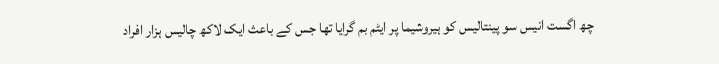چھ اگست انیس سو پینتالیس کو ہیروشیما پر ایٹم بم گرایا تھا جس کے باعث ایک لاکھ چالیس ہزار افراد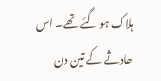ہلاک ہو گئے تھے۔ اس حادثے کے تین دن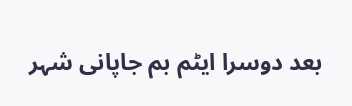بعد دوسرا ایٹم بم جاپانی شہر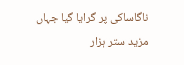ناگاساکی پر گرایا گیا جہاں مزید ستر ہزار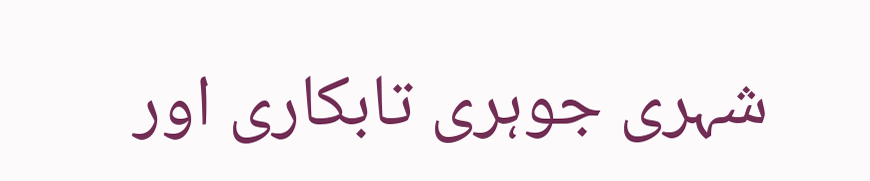شہری جوہری تابکاری اور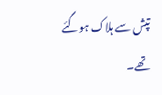تپش سے ہلاک ہوگئے تھے۔